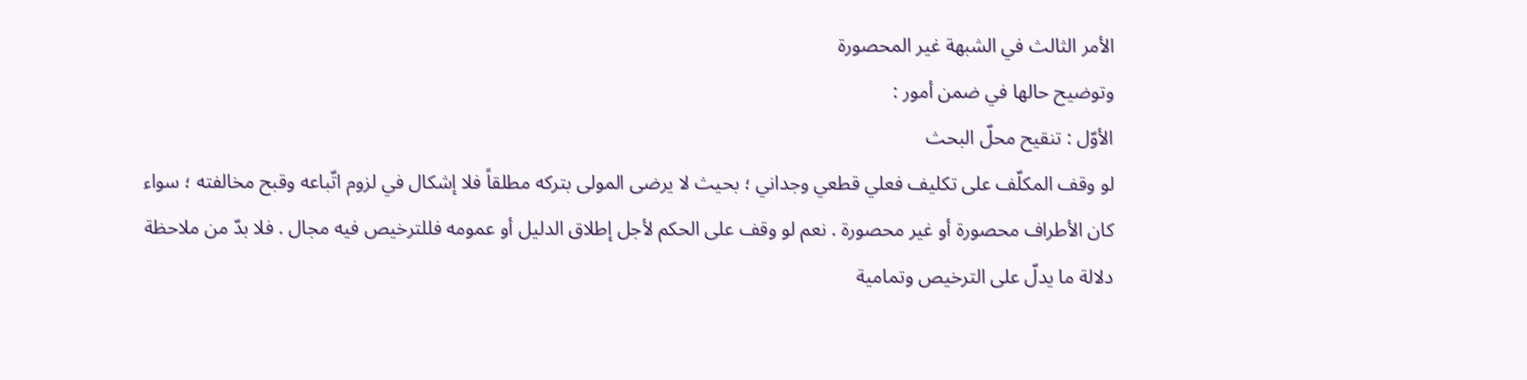الأمر الثالث في الشبهة غير المحصورة
وتوضيح حالها في ضمن أمور :
الأوّل : تنقيح محلّ البحث
لو وقف المكلّف على تكليف فعلي قطعي وجداني ؛ بحيث لا يرضى المولى بتركه مطلقاً فلا إشكال في لزوم اتّباعه وقبح مخالفته ؛ سواء كان الأطراف محصورة أو غير محصورة . نعم لو وقف على الحكم لأجل إطلاق الدليل أو عمومه فللترخيص فيه مجال . فلا بدّ من ملاحظة دلالة ما يدلّ على الترخيص وتمامية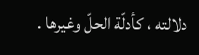دلالته ، كأدلّة الحلّ وغيرها .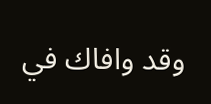وقد وافاك في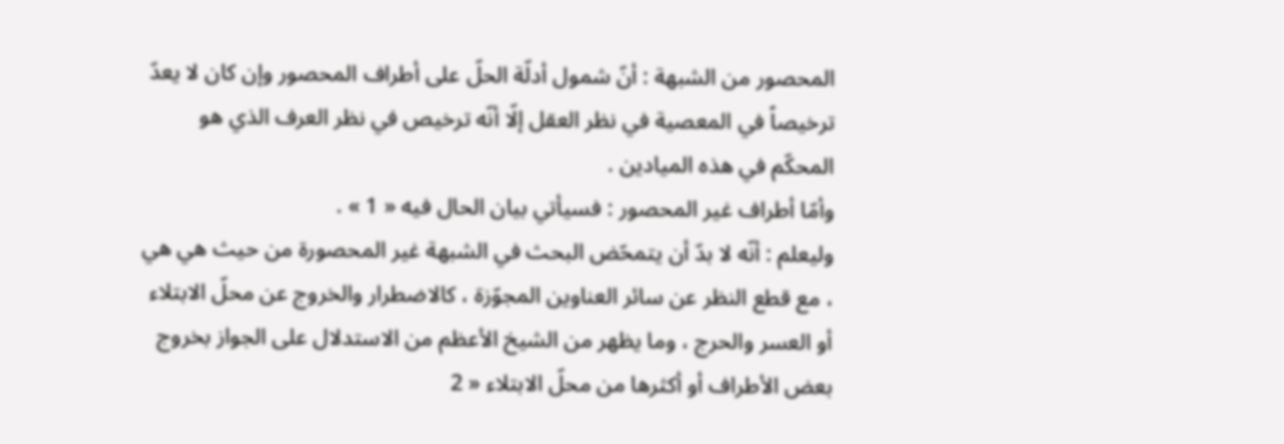المحصور من الشبهة : أنّ شمول أدلّة الحلّ على أطراف المحصور وإن كان لا يعدّ ترخيصاً في المعصية في نظر العقل إلّا أنّه ترخيص في نظر العرف الذي هو المحكّم في هذه الميادين .
وأمّا أطراف غير المحصور : فسيأتي بيان الحال فيه « 1 » .
وليعلم : أنّه لا بدّ أن يتمحّض البحث في الشبهة غير المحصورة من حيث هي هي ، مع قطع النظر عن سائر العناوين المجوّزة ، كالاضطرار والخروج عن محلّ الابتلاء أو العسر والحرج ، وما يظهر من الشيخ الأعظم من الاستدلال على الجواز بخروج بعض الأطراف أو أكثرها من محلّ الابتلاء « 2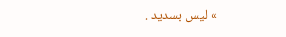» ليس بسديد .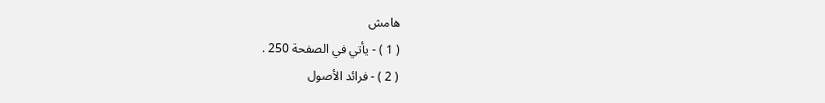هامش
( 1 ) - يأتي في الصفحة 250 .
( 2 ) - فرائد الأصول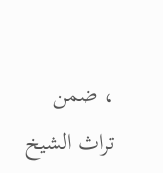، ضمن تراث الشيخ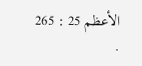الأعظم 25 : 265 .